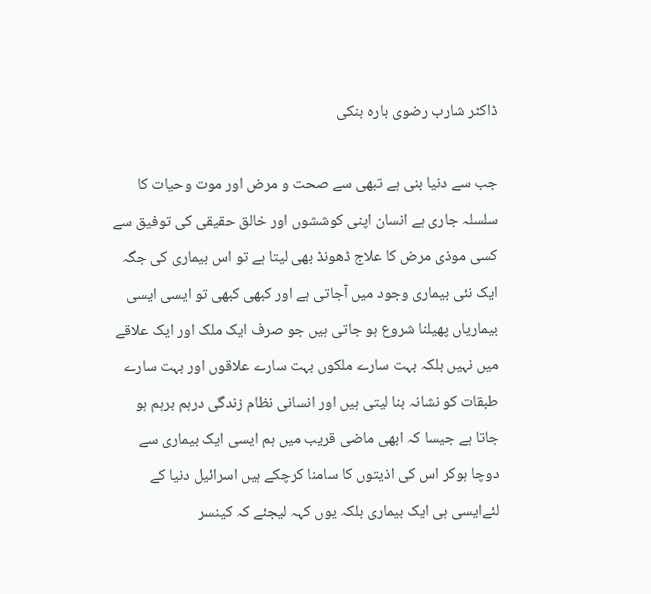ڈاکٹر شارب رضوی بارہ بنکی

جب سے دنیا بنی ہے تبھی سے صحت و مرض اور موت وحیات کا سلسلہ جاری ہے انسان اپنی کوششوں اور خالق حقیقی کی توفیق سے کسی موذی مرض کا علاج ڈھونڈ بھی لیتا ہے تو اس بیماری کی جگہ ایک نئی بیماری وجود میں آجاتی ہے اور کبھی کبھی تو ایسی ایسی بیماریاں پھیلنا شروع ہو جاتی ہیں جو صرف ایک ملک اور ایک علاقے میں نہیں بلکہ بہت سارے ملکوں بہت سارے علاقوں اور بہت سارے طبقات کو نشانہ بنا لیتی ہیں اور انسانی نظام زندگی درہم برہم ہو جاتا ہے جیسا کہ ابھی ماضی قریب میں ہم ایسی ایک بیماری سے دوچا ہوکر اس کی اذیتوں کا سامنا کرچکے ہیں اسرائیل دنیا کے لئےایسی ہی ایک بیماری بلکہ یوں کہہ لیجئے کہ کینسر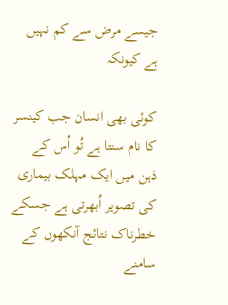جیسے مرض سے کم نہیں ہے کیونکہ

کوئی بھی انسان جب کینسر کا نام سنتا ہے تُو اُس کے ذہن میں ایک مہلک بیماری کی تصویر اُبھرتی ہے جسکے خطرناک نتائج آنکھوں کے سامنے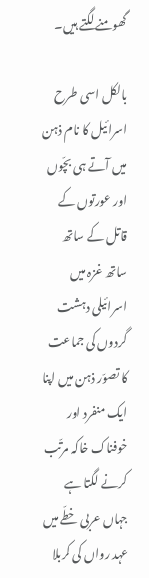گھومنے لگتے ہیں۔

بالکل اسی طرح اسرائیل کا نام ذہن میں آتے ہی بچّوں اور عورتوں کے قاتل کے ساتھ ساتھ غزہ میں اسرائیلی دہشت گردوں کی جماعت کا تصوّر ذہن میں اپنا ایک منفرد اور خوفناک خاکہ مرتّب کرنے لگتا ہے جہاں عربی خطّے میں عہد رواں کی کربلا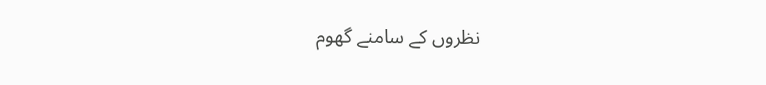نظروں کے سامنے گھوم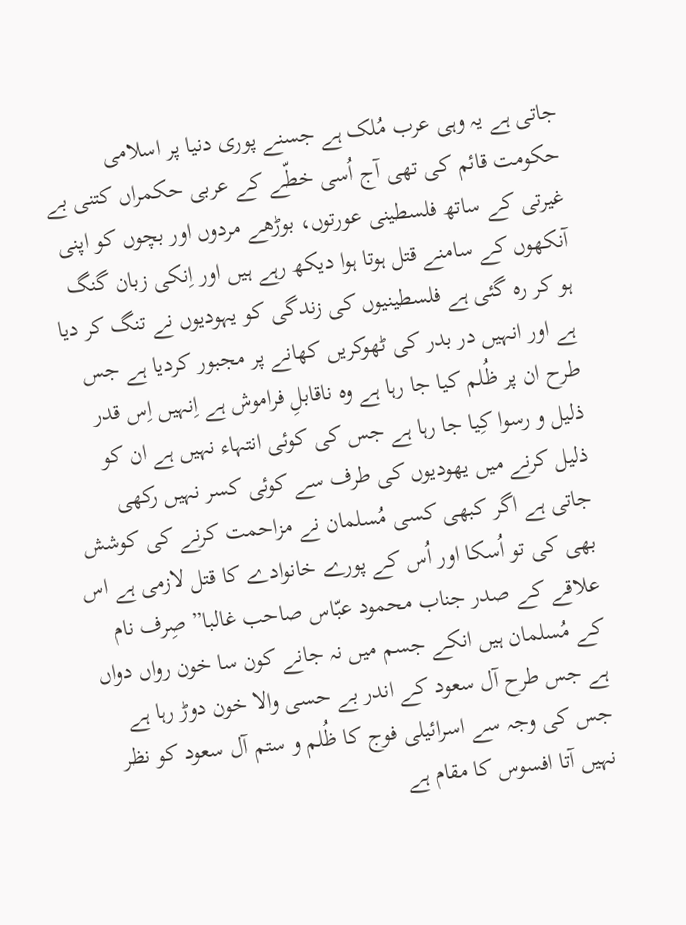جاتی ہے یہ وہی عرب مُلک ہے جسنے پوری دنیا پر اسلامی حکومت قائم کی تھی آج اُسی خطّے کے عربی حکمراں کتنی بے غیرتی کے ساتھ فلسطینی عورتوں، بوڑھے مردوں اور بچوں کو اپنی آنکھوں کے سامنے قتل ہوتا ہوا دیکھ رہے ہیں اور اِنکی زبان گنگ ہو کر ره گئی ہے فلسطینیوں کی زندگی کو یہودیوں نے تنگ کر دیا ہے اور انہیں در بدر کی ٹھوکریں کھانے پر مجبور کردیا ہے جس طرح ان پر ظُلم کیا جا رہا ہے وہ ناقابلِ فراموش ہے اِنہیں اِس قدر ذلیل و رسوا کِیا جا رہا ہے جس کی کوئی انتہاء نہیں ہے ان کو ذلیل کرنے میں یھودیوں کی طرف سے کوئی کسر نہیں رکھی جاتی ہے اگر کبھی کسی مُسلمان نے مزاحمت کرنے کی کوشش بھی کی تو اُسکا اور اُس کے پورے خانوادے کا قتل لازمی ہے اس علاقے کے صدر جناب محمود عبّاس صاحب غالبا” صِرف نام کے مُسلمان ہیں انکے جسم میں نہ جانے کون سا خون رواں دواں ہے جس طرح آل سعود کے اندر بے حسی والا خون دوڑ رہا ہے جس کی وجہ سے اسرائیلی فوج کا ظُلم و ستم آل سعود کو نظر نہیں آتا افسوس کا مقام ہے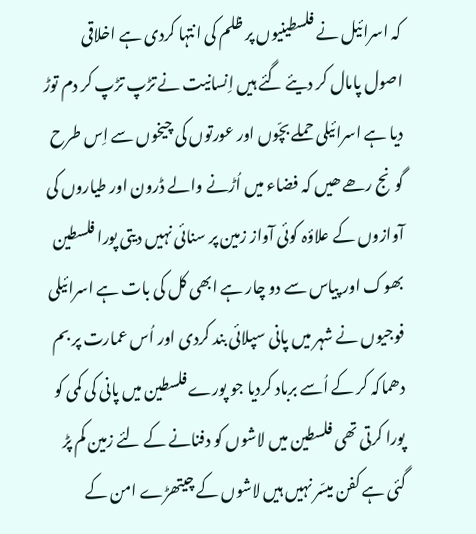کہ اسرائیل نے فلسطینیوں پر ظلم کی انتہا کردی ہے اخلاقی اصول پامال کر دیئے گئے ہیں اِنسانیت نے تڑپ تڑپ کر دم توڑ دیا ہے اسرائیلی حملے بچّوں اور عورتوں کی چیخوں سے اِس طرح گونج رھے ھیں کہ فضاء میں اُڑنے والے ڈرون اور طیاروں کی آوازوں کے علاؤہ کوئی آواز زمین پر سنائی نہیں دیتی پورا فلسطین بھوک اور پیاس سے دو چار ہے ابھی کل کی بات ہے اسرائیلی فوجیوں نے شہر میں پانی سپلائی بند کردی اور اُس عمارت پر بم دھماکہ کر کے اُسے برباد کردیا جو پورے فلسطین میں پانی کی کمی کو پورا کرتی تھی فلسطین میں لاشوں کو دفنانے کے لئے زمین کم پڑ گئی ہے کفن میسّر نہیں ہیں لاشوں کے چیتھڑے امن کے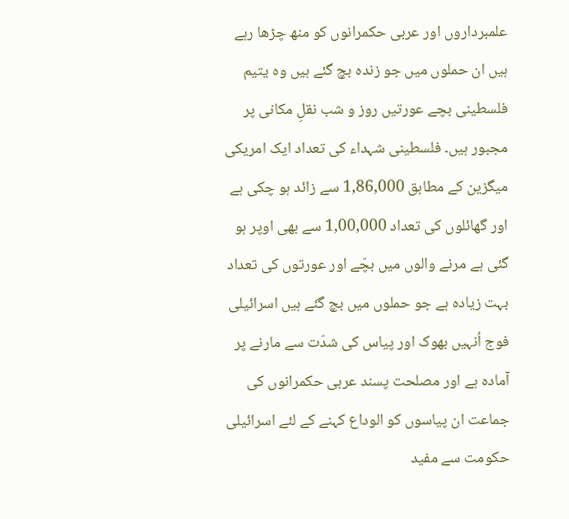علمبرداروں اور عربی حکمرانوں کو منھ چڑھا رہے ہیں ان حملوں میں جو زندہ بچ گئے ہیں وہ یتیم فلسطینی بچے عورتیں روز و شب نقلِ مکانی پر مجبور ہیں۔ فلسطینی شہداء کی تعداد ایک امریکی میگزین کے مطابق 1,86,000 سے زائد ہو چکی ہے اور گھائلوں کی تعداد 1,00,000 سے بھی اوپر ہو گئی ہے مرنے والوں میں بچّے اور عورتوں کی تعداد بہت زیادہ ہے جو حملوں میں بچ گئے ہیں اسرائیلی فوج اُنہیں بھوک اور پیاس کی شدّت سے مارنے پر آمادہ ہے اور مصلحت پسند عربی حکمرانوں کی جماعت ان پیاسوں کو الوداع کہنے کے لئے اسرائیلی حکومت سے مفید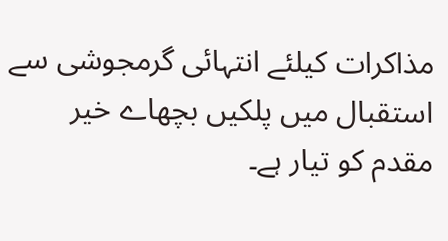مذاکرات کیلئے انتہائی گرمجوشی سے استقبال میں پلکیں بچھاے خیر مقدم کو تیار ہے۔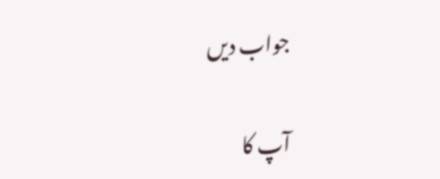جواب دیں

آپ کا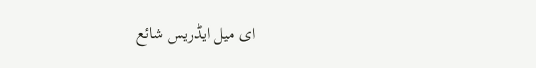ای میل ایڈریس شائع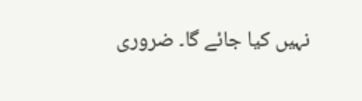نہیں کیا جائے گا۔ ضروری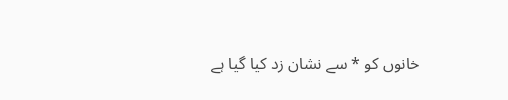خانوں کو * سے نشان زد کیا گیا ہے